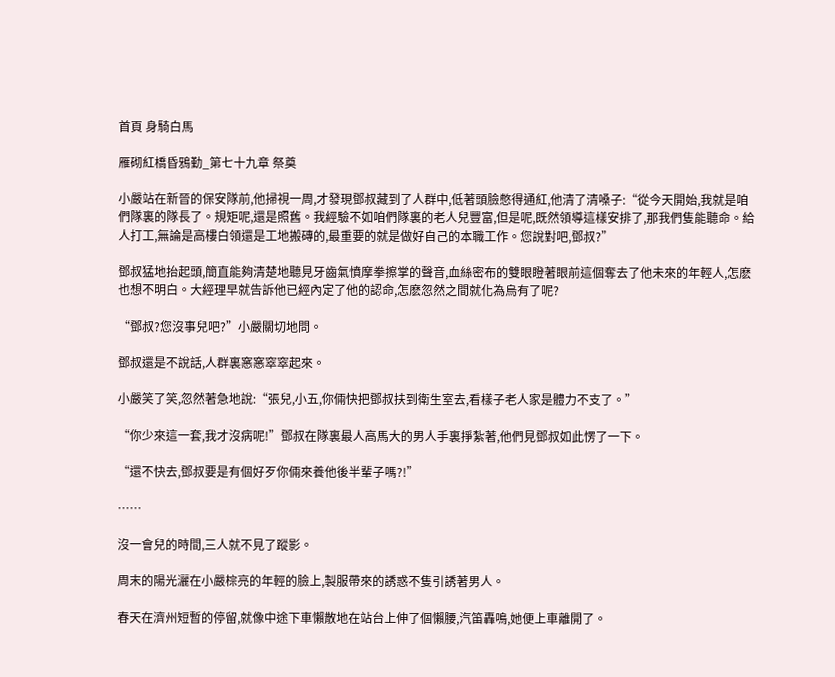首頁 身騎白馬

雁砌紅橋昏鴉勤_第七十九章 祭奠

小嚴站在新晉的保安隊前,他掃視一周,才發現鄧叔藏到了人群中,低著頭臉憋得通紅,他清了清嗓子:“從今天開始,我就是咱們隊裏的隊長了。規矩呢,還是照舊。我經驗不如咱們隊裏的老人兒豐富,但是呢,既然領導這樣安排了,那我們隻能聽命。給人打工,無論是高樓白領還是工地搬磚的,最重要的就是做好自己的本職工作。您說對吧,鄧叔?”

鄧叔猛地抬起頭,簡直能夠清楚地聽見牙齒氣憤摩拳擦掌的聲音,血絲密布的雙眼瞪著眼前這個奪去了他未來的年輕人,怎麽也想不明白。大經理早就告訴他已經內定了他的認命,怎麽忽然之間就化為烏有了呢?

“鄧叔?您沒事兒吧?”小嚴關切地問。

鄧叔還是不說話,人群裏窸窸窣窣起來。

小嚴笑了笑,忽然著急地說:“張兒,小五,你倆快把鄧叔扶到衛生室去,看樣子老人家是體力不支了。”

“你少來這一套,我才沒病呢!”鄧叔在隊裏最人高馬大的男人手裏掙紮著,他們見鄧叔如此愣了一下。

“還不快去,鄧叔要是有個好歹你倆來養他後半輩子嗎?!”

……

沒一會兒的時間,三人就不見了蹤影。

周末的陽光灑在小嚴棕亮的年輕的臉上,製服帶來的誘惑不隻引誘著男人。

春天在濟州短暫的停留,就像中途下車懶散地在站台上伸了個懶腰,汽笛轟鳴,她便上車離開了。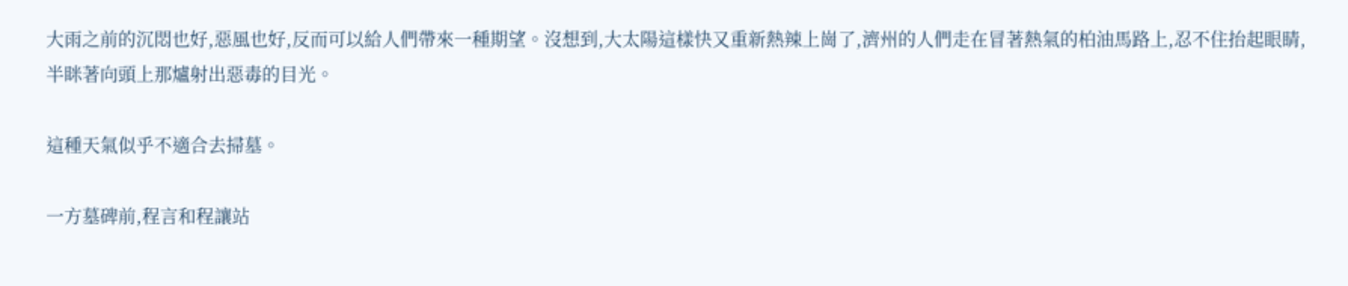大雨之前的沉悶也好,惡風也好,反而可以給人們帶來一種期望。沒想到,大太陽這樣快又重新熱辣上崗了,濟州的人們走在冒著熱氣的柏油馬路上,忍不住抬起眼睛,半眯著向頭上那爐射出惡毒的目光。

這種天氣似乎不適合去掃墓。

一方墓碑前,程言和程讓站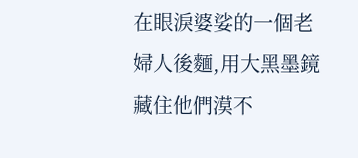在眼淚婆娑的一個老婦人後麵,用大黑墨鏡藏住他們漠不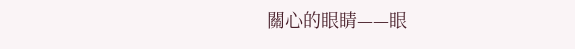關心的眼睛——眼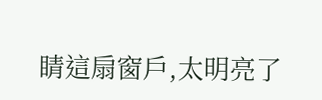睛這扇窗戶,太明亮了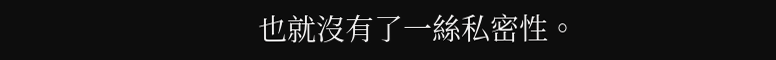也就沒有了一絲私密性。